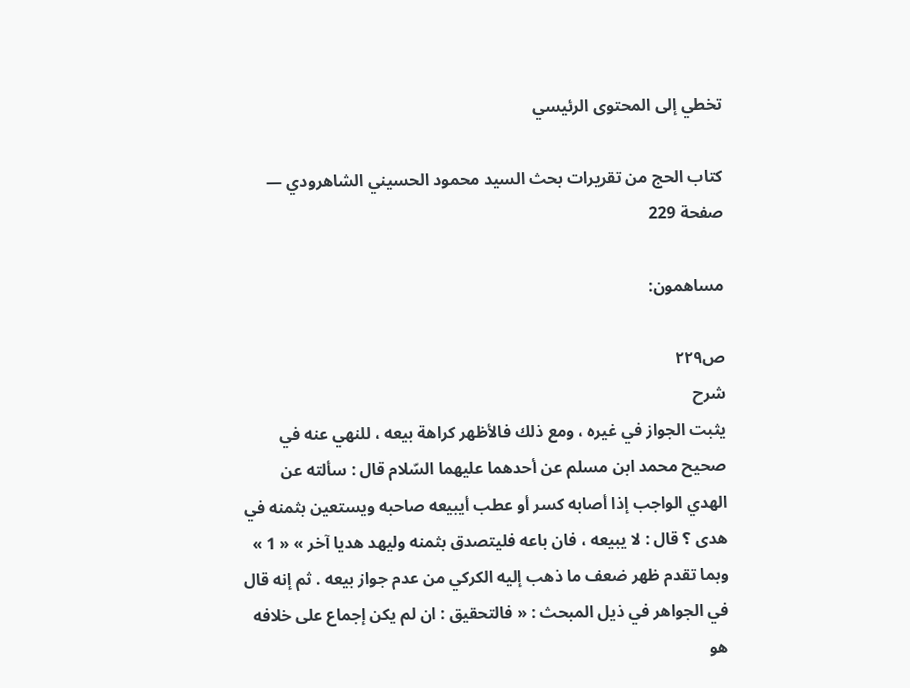تخطي إلى المحتوى الرئيسي

كتاب الحج من تقريرات بحث السيد محمود الحسيني الشاهرودي — صفحة 229

مساهمون:

ص٢٢٩
شرح
يثبت الجواز في غيره ، ومع ذلك فالأظهر كراهة بيعه ، للنهي عنه في صحيح محمد ابن مسلم عن أحدهما عليهما السّلام قال : سألته عن الهدي الواجب إذا أصابه كسر أو عطب أيبيعه صاحبه ويستعين بثمنه في هدى ؟ قال : لا يبيعه ، فان باعه فليتصدق بثمنه وليهد هديا آخر » « 1 » وبما تقدم ظهر ضعف ما ذهب إليه الكركي من عدم جواز بيعه . ثم إنه قال في الجواهر في ذيل المبحث : « فالتحقيق : ان لم يكن إجماع على خلافه هو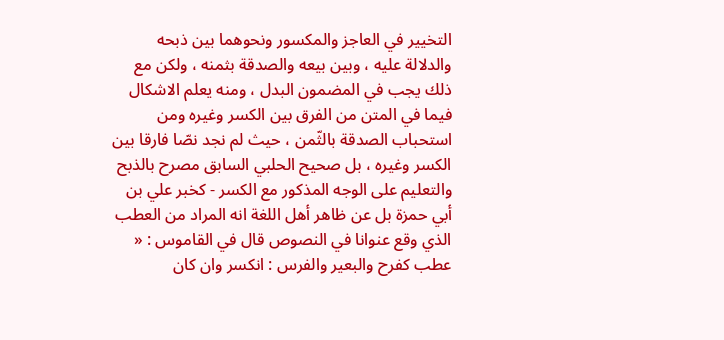التخيير في العاجز والمكسور ونحوهما بين ذبحه والدلالة عليه ، وبين بيعه والصدقة بثمنه ، ولكن مع ذلك يجب في المضمون البدل ، ومنه يعلم الاشكال فيما في المتن من الفرق بين الكسر وغيره ومن استحباب الصدقة بالثّمن ، حيث لم نجد نصّا فارقا بين الكسر وغيره ، بل صحيح الحلبي السابق مصرح بالذبح والتعليم على الوجه المذكور مع الكسر - كخبر علي بن أبي حمزة بل عن ظاهر أهل اللغة انه المراد من العطب الذي وقع عنوانا في النصوص قال في القاموس : « عطب كفرح والبعير والفرس : انكسر وان كان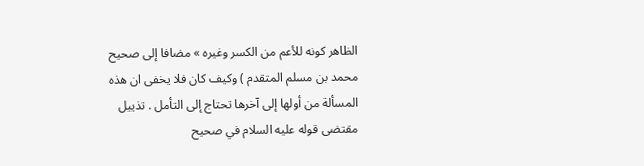الظاهر كونه للأعم من الكسر وغيره » مضافا إلى صحيح محمد بن مسلم المتقدم ) وكيف كان فلا يخفى ان هذه المسألة من أولها إلى آخرها تحتاج إلى التأمل . تذييل مقتضى قوله عليه السلام في صحيح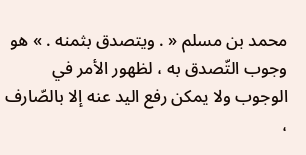محمد بن مسلم « . ويتصدق بثمنه . » هو وجوب التّصدق به ، لظهور الأمر في الوجوب ولا يمكن رفع اليد عنه إلا بالصّارف ،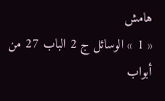هامش
« 1 » الوسائل ج 2 الباب 27 من أبواب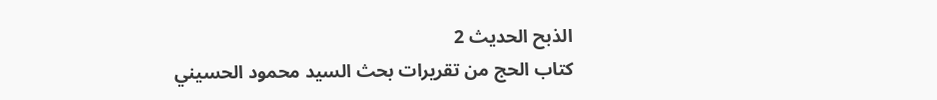الذبح الحديث 2
كتاب الحج من تقريرات بحث السيد محمود الحسيني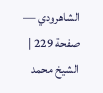الشاهرودي — صفحة 229 | الشيخ محمد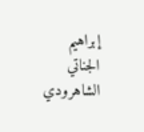إبراهيم الجناتي الشاهرودي